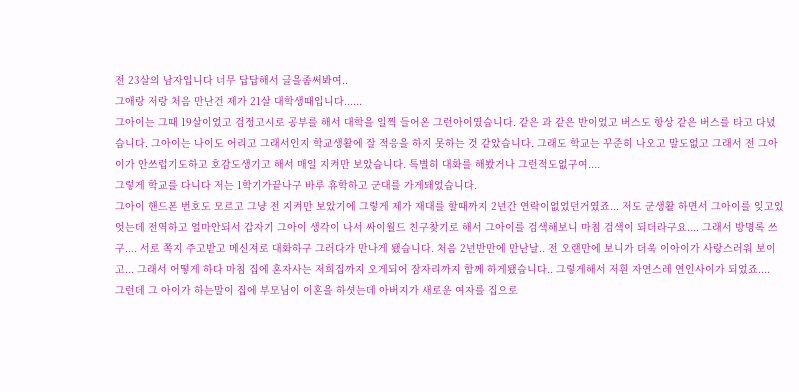전 23살의 남자입니다 너무 답답해서 글을좀써봐여..
그애랑 저랑 처음 만난건 제가 21살 대학생때입니다......
그아이는 그때 19살이었고 검정고시로 공부를 해서 대학을 일찍 들어온 그런아이였습니다. 같은 과 같은 반이었고 버스도 항상 같은 버스를 타고 다녔습니다. 그아이는 나이도 어리고 그래서인지 학교생활에 잘 적응을 하지 못하는 것 같았습니다. 그래도 학교는 꾸준히 나오고 말도없고 그래서 전 그아이가 안쓰럽기도하고 호감도생기고 해서 매일 지켜만 보았습니다. 특별히 대화를 해봤거나 그런적도없구여....
그렇게 학교를 다니다 저는 1학기가끝나구 바루 휴학하고 군대를 가게돼었습니다.
그아이 핸드폰 번호도 모르고 그냥 전 지켜만 보았기에 그렇게 제가 재대를 할때까지 2년간 연락이없었던거였죠... 저도 군생활 하면서 그아이를 잊고있엇는데 전역하고 얼마안되서 갑자기 그아이 생각이 나서 싸이월드 친구찾기로 해서 그아이를 검색해보니 마침 검색이 되더라구요.... 그래서 방명록 쓰구.... 서로 쪽지 주고받고 메신져로 대화하구 그러다가 만나게 됐습니다. 처음 2년반만에 만난날.. 전 오랜만에 보니가 더욱 이아이가 사랑스러워 보이고... 그래서 어떻게 하다 마침 집에 혼자사는 저희집까지 오게되어 잠자리까지 함께 하게됐습니다.. 그렇게해서 저흰 자연스레 연인사이가 되었죠....
그런데 그 아이가 하는말이 집에 부모님이 이혼을 하셧는데 아버지가 새로운 여자를 집으로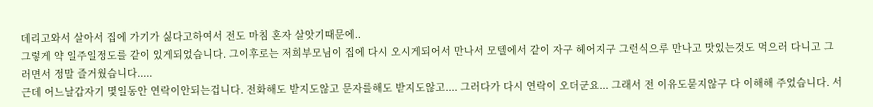데리고와서 살아서 집에 가기가 싫다고하여서 전도 마침 혼자 살앗기때문에..
그렇게 약 일주일정도를 같이 있게되었습니다. 그이후로는 저희부모님이 집에 다시 오시게되어서 만나서 모텔에서 같이 자구 헤어지구 그런식으루 만나고 맛있는것도 먹으러 다니고 그러면서 정말 즐거웠습니다.....
근데 어느날갑자기 몇일동안 연락이안되는겁니다. 전화해도 받지도않고 문자를해도 받지도않고.... 그러다가 다시 연락이 오더군요... 그래서 전 이유도묻지않구 다 이해해 주었습니다. 서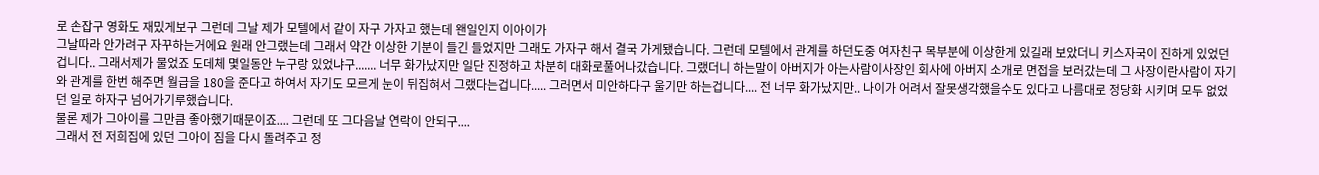로 손잡구 영화도 재밌게보구 그런데 그날 제가 모텔에서 같이 자구 가자고 했는데 왠일인지 이아이가
그날따라 안가려구 자꾸하는거에요 원래 안그랬는데 그래서 약간 이상한 기분이 들긴 들었지만 그래도 가자구 해서 결국 가게됐습니다. 그런데 모텔에서 관계를 하던도중 여자친구 목부분에 이상한게 있길래 보았더니 키스자국이 진하게 있었던겁니다.. 그래서제가 물었죠 도데체 몇일동안 누구랑 있었냐구....... 너무 화가났지만 일단 진정하고 차분히 대화로풀어나갔습니다. 그랬더니 하는말이 아버지가 아는사람이사장인 회사에 아버지 소개로 면접을 보러갔는데 그 사장이란사람이 자기와 관계를 한번 해주면 월급을 180을 준다고 하여서 자기도 모르게 눈이 뒤집혀서 그랬다는겁니다..... 그러면서 미안하다구 울기만 하는겁니다.... 전 너무 화가났지만.. 나이가 어려서 잘못생각했을수도 있다고 나름대로 정당화 시키며 모두 없었던 일로 하자구 넘어가기루했습니다.
물론 제가 그아이를 그만큼 좋아했기때문이죠.... 그런데 또 그다음날 연락이 안되구....
그래서 전 저희집에 있던 그아이 짐을 다시 돌려주고 정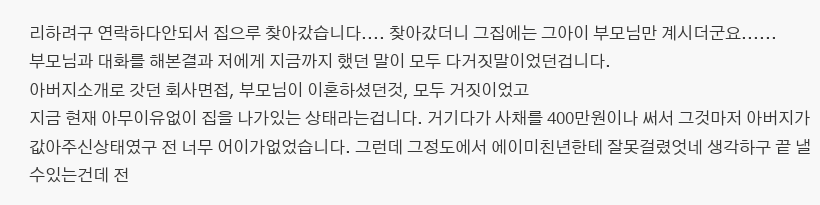리하려구 연락하다안되서 집으루 찾아갔습니다.... 찾아갔더니 그집에는 그아이 부모님만 계시더군요......
부모님과 대화를 해본결과 저에게 지금까지 했던 말이 모두 다거짓말이었던겁니다.
아버지소개로 갓던 회사면접, 부모님이 이혼하셨던것, 모두 거짓이었고
지금 현재 아무이유없이 집을 나가있는 상태라는겁니다. 거기다가 사채를 400만원이나 써서 그것마저 아버지가 값아주신상태였구 전 너무 어이가없었습니다. 그런데 그정도에서 에이미친년한테 잘못걸렸엇네 생각하구 끝 낼수있는건데 전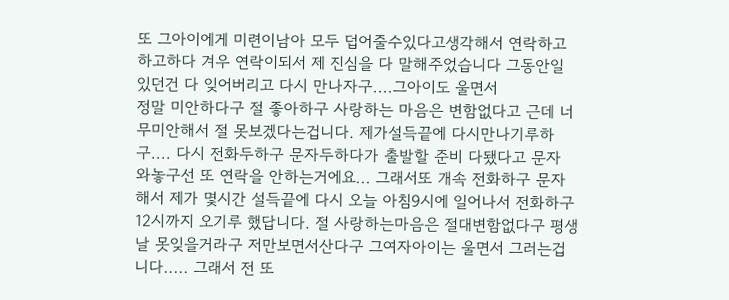또 그아이에게 미련이남아 모두 덥어줄수있다고생각해서 연락하고하고하다 겨우 연락이되서 제 진심을 다 말해주었습니다 그동안일 있던건 다 잊어버리고 다시 만나자구....그아이도 울면서
정말 미안하다구 절 좋아하구 사랑하는 마음은 변함없다고 근데 너무미안해서 절 못보겠다는겁니다. 제가설득끝에 다시만나기루하구.... 다시 전화두하구 문자두하다가 출발할 준비 다됐다고 문자 와놓구선 또 연락을 안하는거에요... 그래서또 개속 전화하구 문자해서 제가 몇시간 설득끝에 다시 오늘 아침9시에 일어나서 전화하구 12시까지 오기루 했답니다. 절 사랑하는마음은 절대변함없다구 평생 날 못잊을거라구 저만보면서산다구 그여자아이는 울면서 그러는겁니다..... 그래서 전 또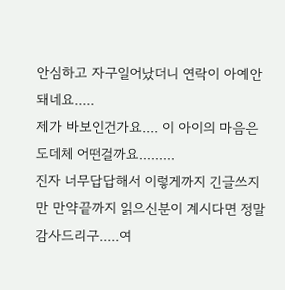안심하고 자구일어났더니 연락이 아예안돼네요.....
제가 바보인건가요.... 이 아이의 마음은 도데체 어떤걸까요.........
진자 너무답답해서 이렇게까지 긴글쓰지만 만약끝까지 읽으신분이 계시다면 정말 감사드리구.....여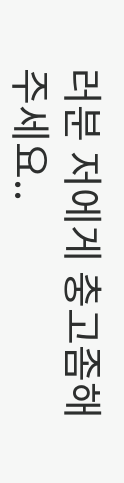러분 저에게 충고좀해주세요..